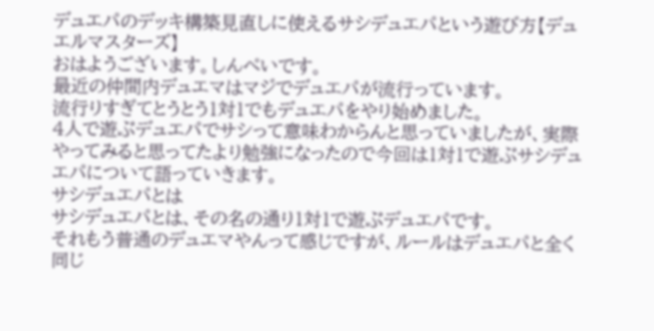デュエパのデッキ構築見直しに使えるサシデュエパという遊び方【デュエルマスターズ】
おはようございます。しんぺいです。
最近の仲間内デュエマはマジでデュエパが流行っています。
流行りすぎてとうとう1対1でもデュエパをやり始めました。
4人で遊ぶデュエパでサシって意味わからんと思っていましたが、実際やってみると思ってたより勉強になったので今回は1対1で遊ぶサシデュエパについて語っていきます。
サシデュエパとは
サシデュエパとは、その名の通り1対1で遊ぶデュエパです。
それもう普通のデュエマやんって感じですが、ルールはデュエパと全く同じ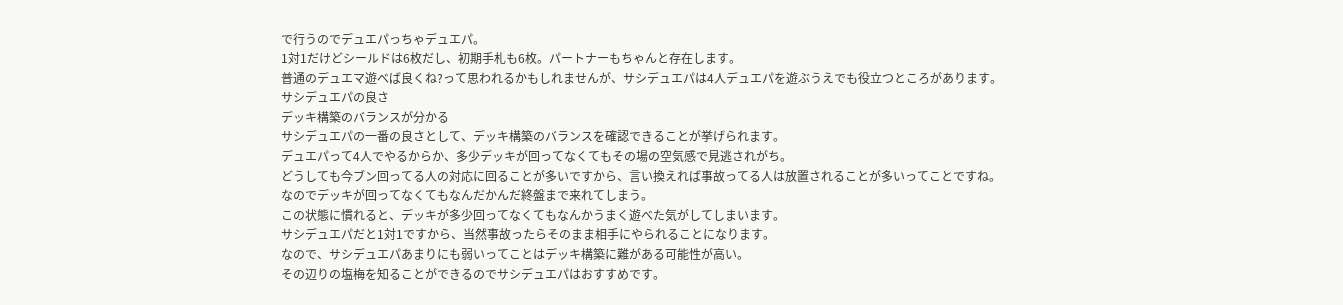で行うのでデュエパっちゃデュエパ。
1対1だけどシールドは6枚だし、初期手札も6枚。パートナーもちゃんと存在します。
普通のデュエマ遊べば良くね?って思われるかもしれませんが、サシデュエパは4人デュエパを遊ぶうえでも役立つところがあります。
サシデュエパの良さ
デッキ構築のバランスが分かる
サシデュエパの一番の良さとして、デッキ構築のバランスを確認できることが挙げられます。
デュエパって4人でやるからか、多少デッキが回ってなくてもその場の空気感で見逃されがち。
どうしても今ブン回ってる人の対応に回ることが多いですから、言い換えれば事故ってる人は放置されることが多いってことですね。
なのでデッキが回ってなくてもなんだかんだ終盤まで来れてしまう。
この状態に慣れると、デッキが多少回ってなくてもなんかうまく遊べた気がしてしまいます。
サシデュエパだと1対1ですから、当然事故ったらそのまま相手にやられることになります。
なので、サシデュエパあまりにも弱いってことはデッキ構築に難がある可能性が高い。
その辺りの塩梅を知ることができるのでサシデュエパはおすすめです。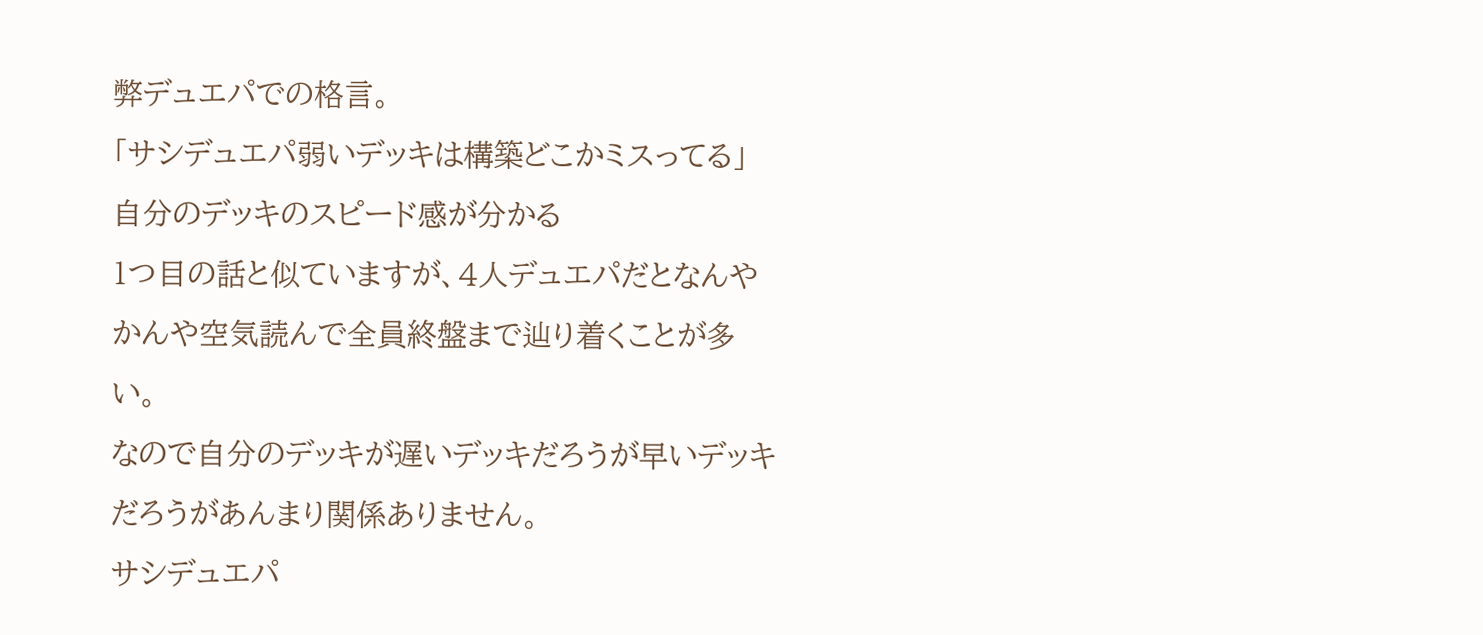弊デュエパでの格言。
「サシデュエパ弱いデッキは構築どこかミスってる」
自分のデッキのスピード感が分かる
1つ目の話と似ていますが、4人デュエパだとなんやかんや空気読んで全員終盤まで辿り着くことが多い。
なので自分のデッキが遅いデッキだろうが早いデッキだろうがあんまり関係ありません。
サシデュエパ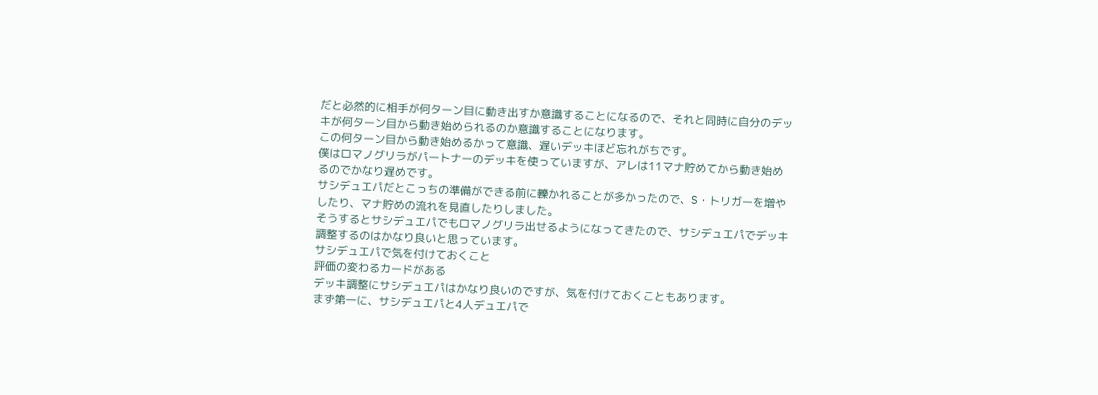だと必然的に相手が何ターン目に動き出すか意識することになるので、それと同時に自分のデッキが何ターン目から動き始められるのか意識することになります。
この何ターン目から動き始めるかって意識、遅いデッキほど忘れがちです。
僕はロマノグリラがパートナーのデッキを使っていますが、アレは11マナ貯めてから動き始めるのでかなり遅めです。
サシデュエパだとこっちの準備ができる前に轢かれることが多かったので、S・トリガーを増やしたり、マナ貯めの流れを見直したりしました。
そうするとサシデュエパでもロマノグリラ出せるようになってきたので、サシデュエパでデッキ調整するのはかなり良いと思っています。
サシデュエパで気を付けておくこと
評価の変わるカードがある
デッキ調整にサシデュエパはかなり良いのですが、気を付けておくこともあります。
まず第一に、サシデュエパと4人デュエパで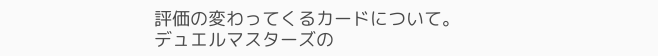評価の変わってくるカードについて。
デュエルマスターズの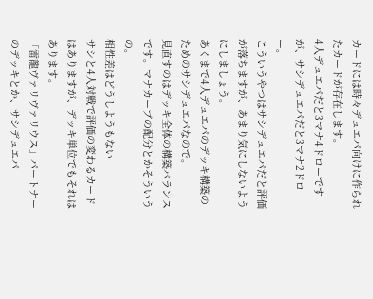カードには時々デュエパ向けに作られたカードが存在します。
4人デュエパだと3マナ4ドローですが、サシデュエパだと3マナ2ドロー。
こういうやつはサシデュエパだと評価が落ちますが、あまり気にしないようにしましょう。
あくまで4人デュエパのデッキ構築のためのサシデュエパなので。
見直すのはデッキ全体の構築バランスです。マナカーブの配分とかそういうの。
相性差はどうしようもない
サシと4人対戦で評価の変わるカードはありますが、デッキ単位でもそれはあります。
「雷龍ヴァリヴァリウス」パートナーのデッキとか、サシデュエパ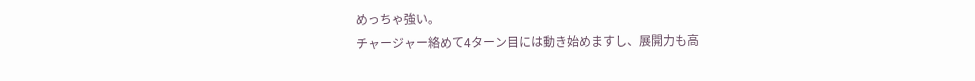めっちゃ強い。
チャージャー絡めて4ターン目には動き始めますし、展開力も高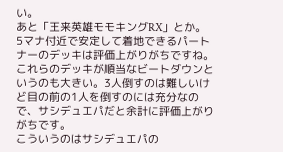い。
あと「王来英雄モモキングRX」とか。
5マナ付近で安定して着地できるパートナーのデッキは評価上がりがちですね。
これらのデッキが順当なビートダウンというのも大きい。3人倒すのは難しいけど目の前の1人を倒すのには充分なので、サシデュエパだと余計に評価上がりがちです。
こういうのはサシデュエパの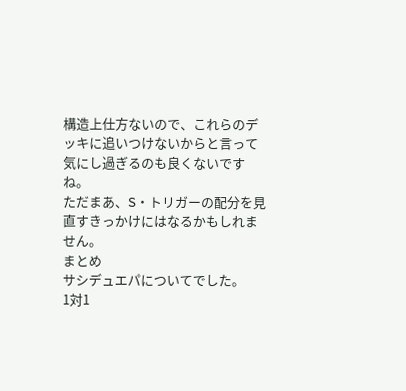構造上仕方ないので、これらのデッキに追いつけないからと言って気にし過ぎるのも良くないですね。
ただまあ、S・トリガーの配分を見直すきっかけにはなるかもしれません。
まとめ
サシデュエパについてでした。
1対1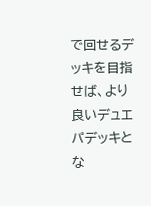で回せるデッキを目指せば、より良いデュエパデッキとな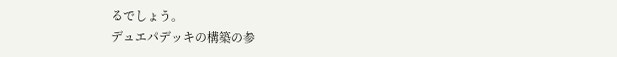るでしょう。
デュエパデッキの構築の参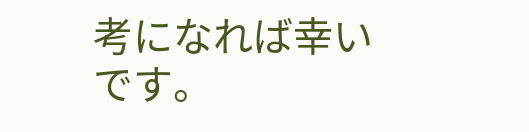考になれば幸いです。